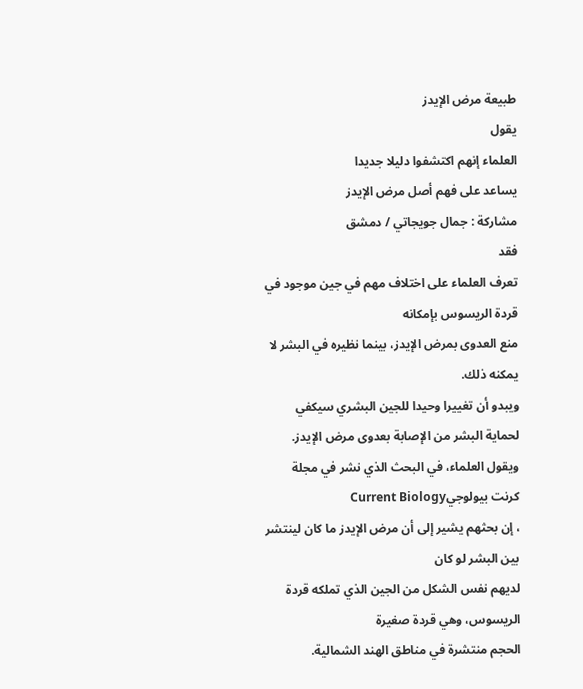طبيعة مرض الإيدز
يقول
العلماء إنهم اكتشفوا دليلا جديدا
يساعد على فهم أصل مرض الإيدز
مشاركة : جمال جويجاتي / دمشق
فقد
تعرف العلماء على اختلاف مهم في جين موجود في قردة الريسوس بإمكانه
منع العدوى بمرض الإيدز، بينما نظيره في البشر لا يمكنه ذلك.
ويبدو أن تغييرا وحيدا للجين البشري سيكفي
لحماية البشر من الإصابة بعدوى مرض الإيدز.
ويقول العلماء، في البحث الذي نشر في مجلة
كرنت بيولوجيCurrent Biology
، إن بحثهم يشير إلى أن مرض الإيدز ما كان لينتشر بين البشر لو كان
لديهم نفس الشكل من الجين الذي تملكه قردة الريسوس، وهي قردة صغيرة
الحجم منتشرة في مناطق الهند الشمالية.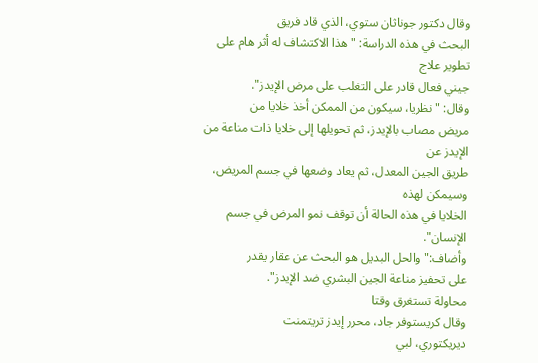وقال دكتور جوناثان ستوي، الذي قاد فريق
البحث في هذه الدراسة: "هذا الاكتشاف له أثر هام على تطوير علاج
جيني فعال قادر على التغلب على مرض الإيدز".
وقال: "نظريا، سيكون من الممكن أخذ خلايا من
مريض مصاب بالإيدز، ثم تحويلها إلى خلايا ذات مناعة من الإيدز عن
طريق الجين المعدل، ثم يعاد وضعها في جسم المريض، وسيمكن لهذه
الخلايا في هذه الحالة أن توقف نمو المرض في جسم الإنسان".
وأضاف:"والحل البديل هو البحث عن عقار يقدر
على تحفيز مناعة الجين البشري ضد الإيدز".
محاولة تستغرق وقتا
وقال كريستوفر جاد، محرر إيدز تريتمنت
ديريكتوري، لبي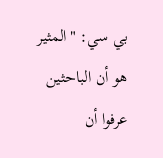بي سي: "المثير هو أن الباحثين عرفوا أن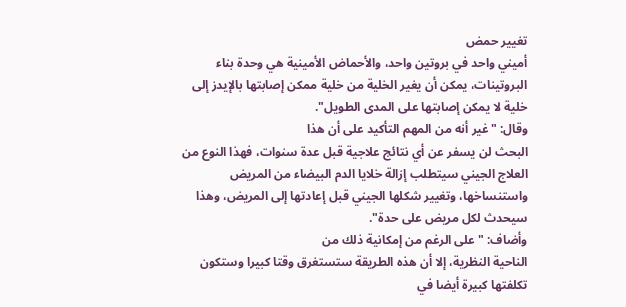تغيير حمض
أميني واحد في بروتين واحد، والأحماض الأمينية هي وحدة بناء
البروتينات، يمكن أن يغير الخلية من خلية ممكن إصابتها بالإيدز إلى
خلية لا يمكن إصابتها على المدى الطويل".
وقال: "غير أنه من المهم التأكيد على أن هذا
البحث لن يسفر عن أي نتائج علاجية قبل عدة سنوات، فهذا النوع من
العلاج الجيني سيتطلب إزالة خلايا الدم البيضاء من المريض
واستنساخها، وتغيير شكلها الجيني قبل إعادتها إلى المريض، وهذا
سيحدث لكل مريض على حدة".
وأضاف: "على الرغم من إمكانية ذلك من
الناحية النظرية، إلا أن هذه الطريقة ستستغرق وقتا كبيرا وستكون
تكلفتها كبيرة أيضا في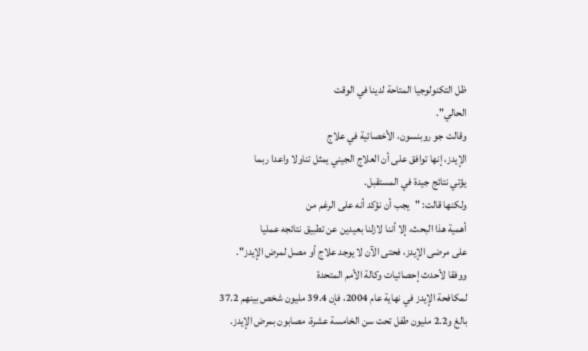ظل التكنولوجيا المتاحة لدينا في الوقت
الحالي".
وقالت جو روبنسون، الأخصائية في علاج
الإيدز، إنها توافق على أن العلاج الجيني يمثل تناولا واعدا ربما
يؤتي نتائج جيدة في المستقبل.
ولكنها قالت: "يجب أن نؤكد أنه على الرغم من
أهمية هذا البحث، إلا أننا لازلنا بعيدين عن تطبيق نتائجه عمليا
على مرضى الإيدز، فحتى الآن لا يوجد علاج أو مصل لمرض الإيدز".
ووفقا لأحدث إحصائيات وكالة الأمم المتحدة
لمكافحة الإيدز في نهاية عام 2004، فإن 39.4 مليون شخص بينهم 37.2
بالغ و2.2 مليون طفل تحت سن الخامسة عشرة، مصابون بمرض الإيدز.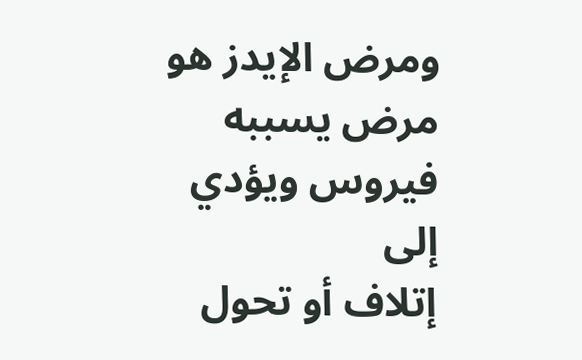ومرض الإيدز هو مرض يسببه فيروس ويؤدي إلى
إتلاف أو تحول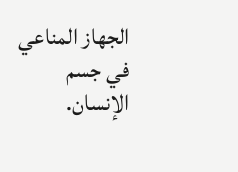الجهاز المناعي في جسم الإنسان.